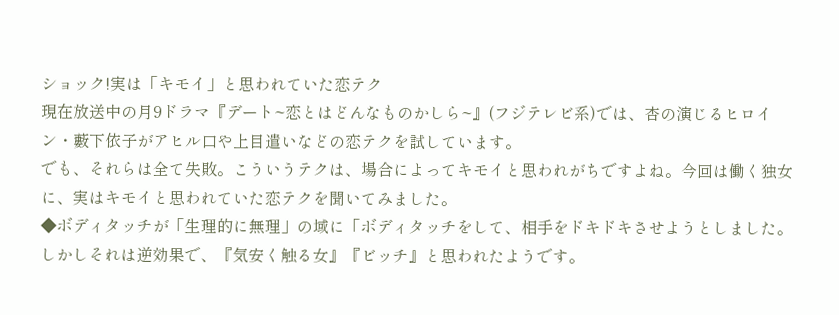ショック!実は「キモイ」と思われていた恋テク
現在放送中の月9ドラマ『デート~恋とはどんなものかしら~』(フジテレビ系)では、杏の演じるヒロイン・藪下依子がアヒル口や上目遣いなどの恋テクを試しています。
でも、それらは全て失敗。こういうテクは、場合によってキモイと思われがちですよね。今回は働く独女に、実はキモイと思われていた恋テクを聞いてみました。
◆ボディタッチが「生理的に無理」の域に「ボディタッチをして、相手をドキドキさせようとしました。しかしそれは逆効果で、『気安く触る女』『ビッチ』と思われたようです。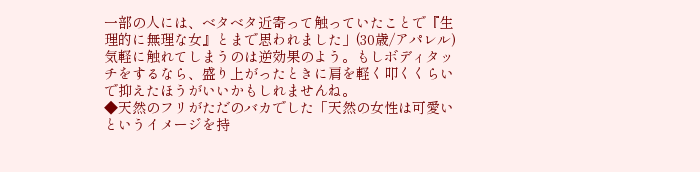一部の人には、ベタベタ近寄って触っていたことで『生理的に無理な女』とまで思われました」(30歳/アパレル)
気軽に触れてしまうのは逆効果のよう。もしボディタッチをするなら、盛り上がったときに肩を軽く叩くくらいで抑えたほうがいいかもしれませんね。
◆天然のフリがただのバカでした「天然の女性は可愛いというイメージを持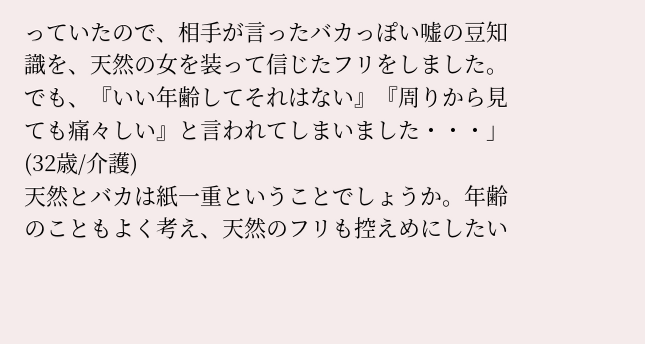っていたので、相手が言ったバカっぽい嘘の豆知識を、天然の女を装って信じたフリをしました。でも、『いい年齢してそれはない』『周りから見ても痛々しい』と言われてしまいました・・・」(32歳/介護)
天然とバカは紙一重ということでしょうか。年齢のこともよく考え、天然のフリも控えめにしたい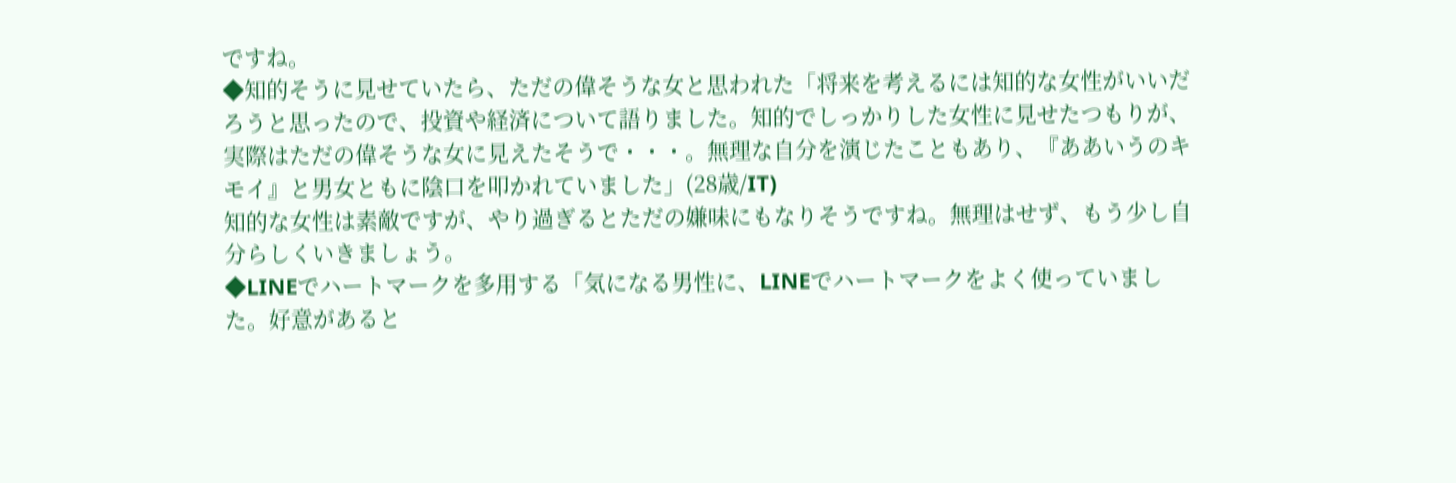ですね。
◆知的そうに見せていたら、ただの偉そうな女と思われた「将来を考えるには知的な女性がいいだろうと思ったので、投資や経済について語りました。知的でしっかりした女性に見せたつもりが、実際はただの偉そうな女に見えたそうで・・・。無理な自分を演じたこともあり、『ああいうのキモイ』と男女ともに陰口を叩かれていました」(28歳/IT)
知的な女性は素敵ですが、やり過ぎるとただの嫌味にもなりそうですね。無理はせず、もう少し自分らしくいきましょう。
◆LINEでハートマークを多用する「気になる男性に、LINEでハートマークをよく使っていました。好意があると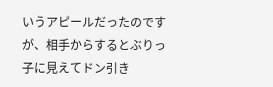いうアピールだったのですが、相手からするとぶりっ子に見えてドン引き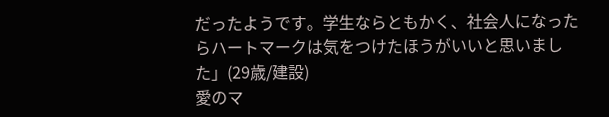だったようです。学生ならともかく、社会人になったらハートマークは気をつけたほうがいいと思いました」(29歳/建設)
愛のマ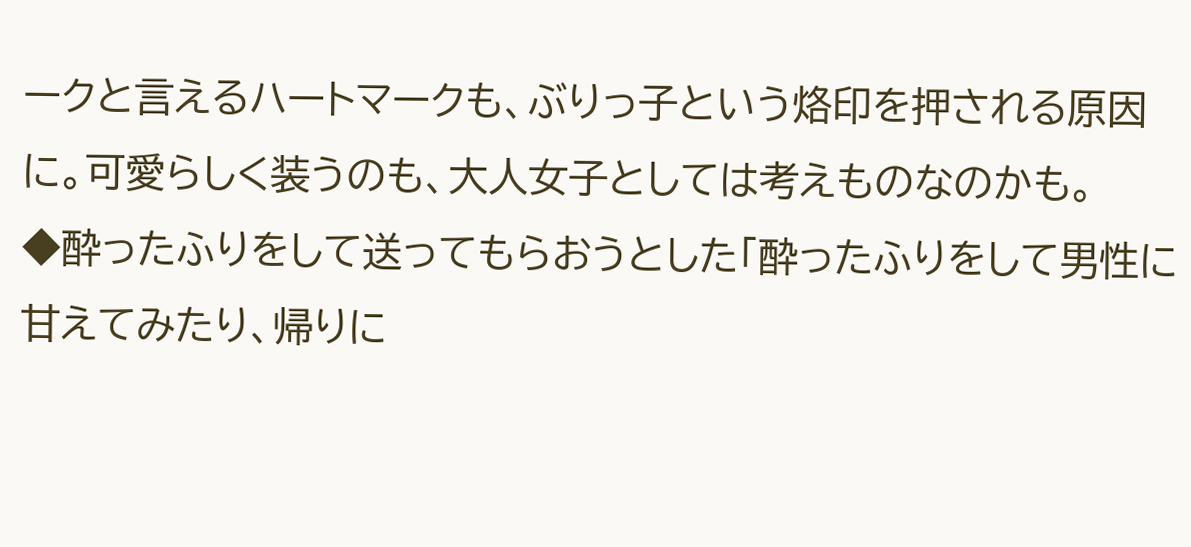ークと言えるハートマークも、ぶりっ子という烙印を押される原因に。可愛らしく装うのも、大人女子としては考えものなのかも。
◆酔ったふりをして送ってもらおうとした「酔ったふりをして男性に甘えてみたり、帰りに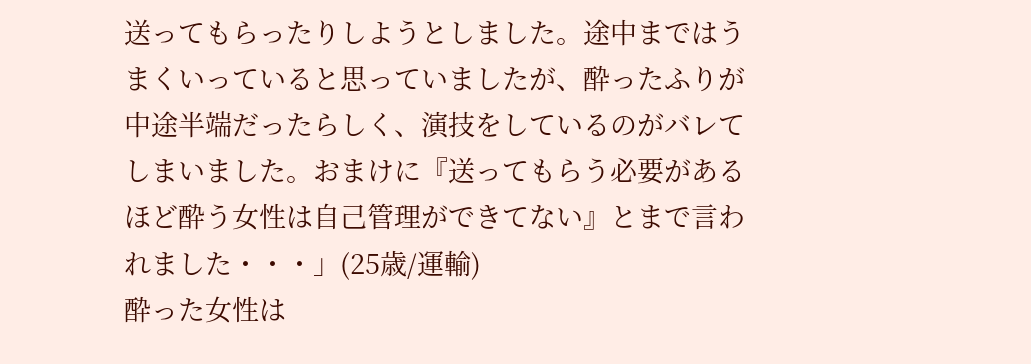送ってもらったりしようとしました。途中まではうまくいっていると思っていましたが、酔ったふりが中途半端だったらしく、演技をしているのがバレてしまいました。おまけに『送ってもらう必要があるほど酔う女性は自己管理ができてない』とまで言われました・・・」(25歳/運輸)
酔った女性は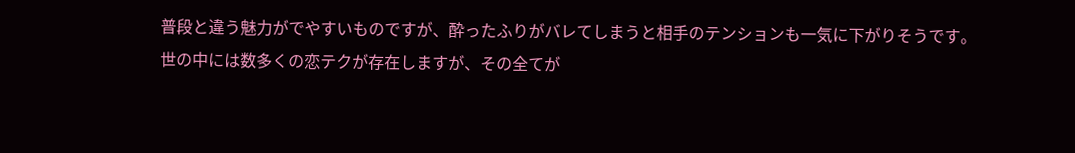普段と違う魅力がでやすいものですが、酔ったふりがバレてしまうと相手のテンションも一気に下がりそうです。
世の中には数多くの恋テクが存在しますが、その全てが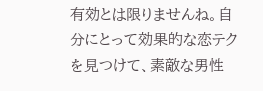有効とは限りませんね。自分にとって効果的な恋テクを見つけて、素敵な男性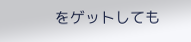をゲットしても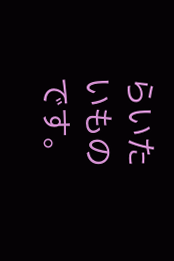らいたいものです。